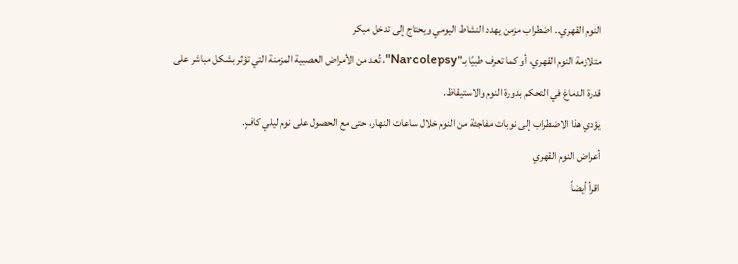النوم القهري.. اضطراب مزمن يهدد النشاط اليومي ويحتاج إلى تدخل مبكر
متلازمة النوم القهري، أو كما تعرف طبيًا بـ"Narcolepsy"، تُعد من الأمراض العصبية المزمنة التي تؤثر بشكل مباشر على قدرة الدماغ في التحكم بدورة النوم والاستيقاظ.
يؤدي هذا الاضطراب إلى نوبات مفاجئة من النوم خلال ساعات النهار، حتى مع الحصول على نوم ليلي كافٍ.
أعراض النوم القهري
اقرأ أيضاً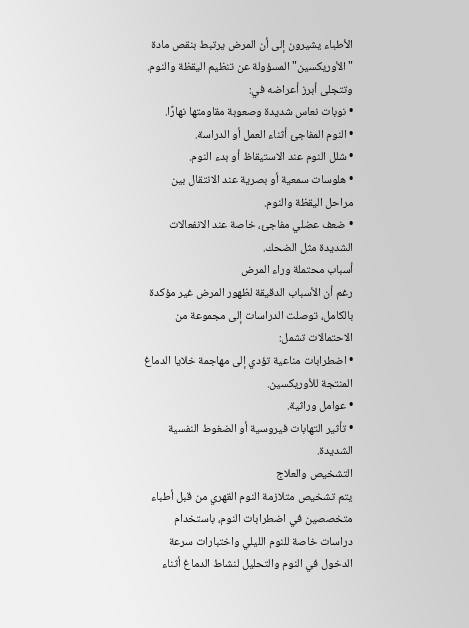الأطباء يشيرون إلى أن المرض يرتبط بنقص مادة "الأوريكسين" المسؤولة عن تنظيم اليقظة والنوم. وتتجلى أبرز أعراضه في:
• نوبات نعاس شديدة وصعوبة مقاومتها نهارًا.
• النوم المفاجئ أثناء العمل أو الدراسة.
• شلل النوم عند الاستيقاظ أو بدء النوم.
• هلوسات سمعية أو بصرية عند الانتقال بين مراحل اليقظة والنوم.
• ضعف عضلي مفاجئ، خاصة عند الانفعالات الشديدة مثل الضحك.
أسباب محتملة وراء المرض
رغم أن الأسباب الدقيقة لظهور المرض غير مؤكدة بالكامل، توصلت الدراسات إلى مجموعة من الاحتمالات تشمل:
• اضطرابات مناعية تؤدي إلى مهاجمة خلايا الدماغ المنتجة للأوريكسين.
• عوامل وراثية.
• تأثير التهابات فيروسية أو الضغوط النفسية الشديدة.
التشخيص والعلاج
يتم تشخيص متلازمة النوم القهري من قبل أطباء متخصصين في اضطرابات النوم، باستخدام دراسات خاصة للنوم الليلي واختبارات سرعة الدخول في النوم والتحليل لنشاط الدماغ أثناء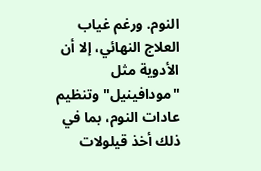النوم. ورغم غياب العلاج النهائي، إلا أن الأدوية مثل "مودافينيل" وتنظيم عادات النوم، بما في ذلك أخذ قيلولات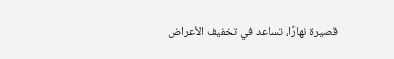قصيرة نهارًا، تساعد في تخفيف الأعراض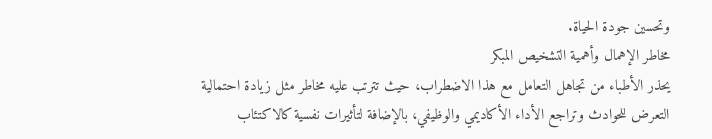وتحسين جودة الحياة.
مخاطر الإهمال وأهمية التشخيص المبكر
يحذر الأطباء من تجاهل التعامل مع هذا الاضطراب، حيث تترتب عليه مخاطر مثل زيادة احتمالية التعرض للحوادث وتراجع الأداء الأكاديمي والوظيفي، بالإضافة لتأثيرات نفسية كالاكتئاب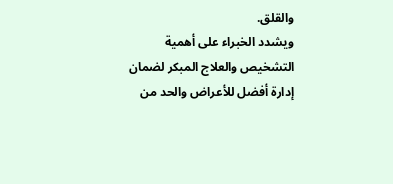والقلق.
ويشدد الخبراء على أهمية التشخيص والعلاج المبكر لضمان إدارة أفضل للأعراض والحد من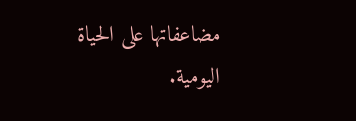مضاعفاتها على الحياة اليومية.